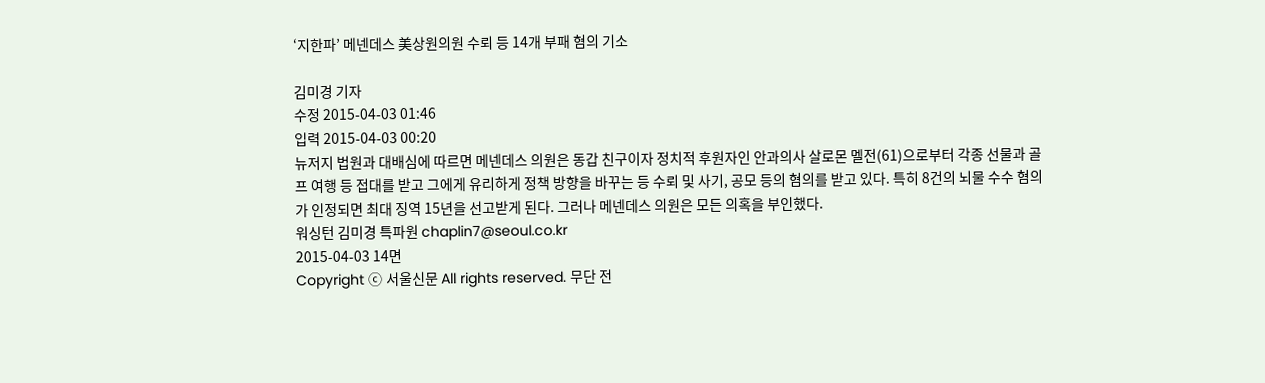‘지한파’ 메넨데스 美상원의원 수뢰 등 14개 부패 혐의 기소

김미경 기자
수정 2015-04-03 01:46
입력 2015-04-03 00:20
뉴저지 법원과 대배심에 따르면 메넨데스 의원은 동갑 친구이자 정치적 후원자인 안과의사 살로몬 멜전(61)으로부터 각종 선물과 골프 여행 등 접대를 받고 그에게 유리하게 정책 방향을 바꾸는 등 수뢰 및 사기, 공모 등의 혐의를 받고 있다. 특히 8건의 뇌물 수수 혐의가 인정되면 최대 징역 15년을 선고받게 된다. 그러나 메넨데스 의원은 모든 의혹을 부인했다.
워싱턴 김미경 특파원 chaplin7@seoul.co.kr
2015-04-03 14면
Copyright ⓒ 서울신문 All rights reserved. 무단 전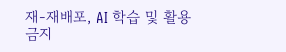재-재배포, AI 학습 및 활용 금지